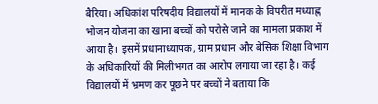बैरिया। अधिकांश परिषदीय विद्यालयों में मानक के विपरीत मध्याह्न भोजन योजना का खाना बच्चों को परोसे जाने का मामला प्रकाश में आया है। इसमें प्रधानाध्यापक, ग्राम प्रधान और बेसिक शिक्षा विभाग के अधिकारियों की मिलीभगत का आरोप लगाया जा रहा है। कई विद्यालयों में भ्रमण कर पूछने पर बच्चों ने बताया कि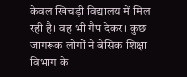केवल खिचड़ी विद्यालय में मिल रही है। वह भी गैप देकर। कुछ जागरूक लोगों ने बेसिक शिक्षा विभाग के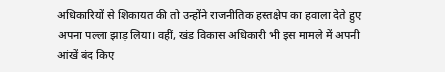अधिकारियों से शिकायत की तो उन्होंने राजनीतिक हस्तक्षेप का हवाला देते हुए अपना पल्ला झाड़ लिया। वहीं, खंड विकास अधिकारी भी इस मामले में अपनी आंखें बंद किए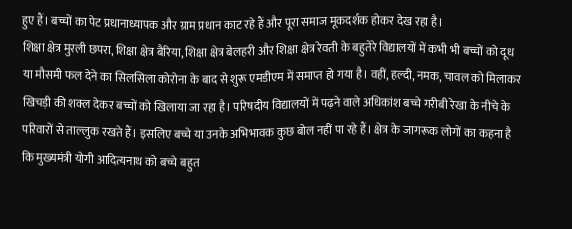हुए हैं। बच्चों का पेट प्रधानाध्यापक और ग्राम प्रधान काट रहे हैं और पूरा समाज मूकदर्शक होकर देख रहा है।
शिक्षा क्षेत्र मुरली छपरा, शिक्षा क्षेत्र बैरिया, शिक्षा क्षेत्र बेलहरी और शिक्षा क्षेत्र रेवती के बहुतेरे विद्यालयों में कभी भी बच्चों को दूध या मौसमी फल देने का सिलसिला कोरोना के बाद से शुरू एमडीएम में समाप्त हो गया है। वहीं, हल्दी, नमक, चावल को मिलाकर खिचड़ी की शक्ल देकर बच्चों को खिलाया जा रहा है। परिषदीय विद्यालयों में पढ़ने वाले अधिकांश बच्चे गरीबी रेखा के नीचे के परिवारों से ताल्लुक रखते हैं। इसलिए बच्चे या उनके अभिभावक कुछ बोल नहीं पा रहे हैं। क्षेत्र के जागरूक लोगों का कहना है कि मुख्यमंत्री योगी आदित्यनाथ को बच्चे बहुत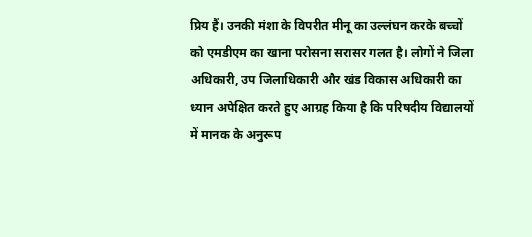प्रिय हैं। उनकी मंशा के विपरीत मीनू का उल्लंघन करके बच्चों को एमडीएम का खाना परोसना सरासर गलत है। लोगों ने जिला अधिकारी, उप जिलाधिकारी और खंड विकास अधिकारी का ध्यान अपेक्षित करते हुए आग्रह किया है कि परिषदीय विद्यालयों में मानक के अनुरूप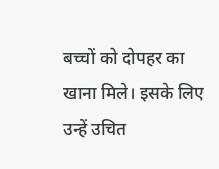बच्चों को दोपहर का खाना मिले। इसके लिए उन्हें उचित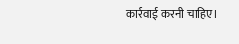कार्रवाई करनी चाहिए।